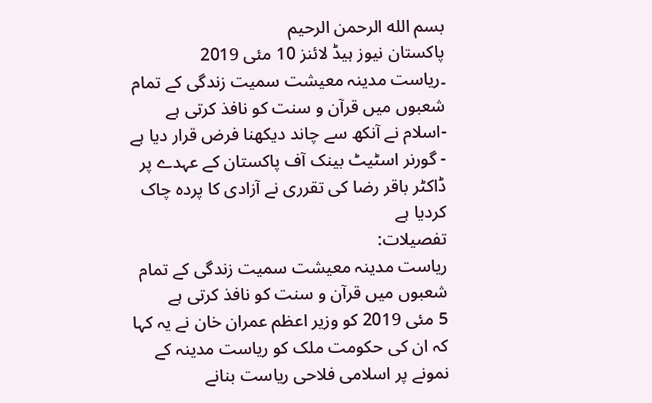بسم الله الرحمن الرحيم
پاکستان نیوز ہیڈ لائنز 10 مئی 2019
۔ریاست مدینہ معیشت سمیت زندگی کے تمام شعبوں میں قرآن و سنت کو نافذ کرتی ہے
-اسلام نے آنکھ سے چاند دیکھنا فرض قرار دیا ہے
- گورنر اسٹیٹ بینک آف پاکستان کے عہدے پر ڈاکٹر باقر رضا کی تقرری نے آزادی کا پردہ چاک کردیا ہے
تفصیلات:
ریاست مدینہ معیشت سمیت زندگی کے تمام شعبوں میں قرآن و سنت کو نافذ کرتی ہے
5 مئی 2019 کو وزیر اعظم عمران خان نے یہ کہا کہ ان کی حکومت ملک کو ریاست مدینہ کے نمونے پر اسلامی فلاحی ریاست بنانے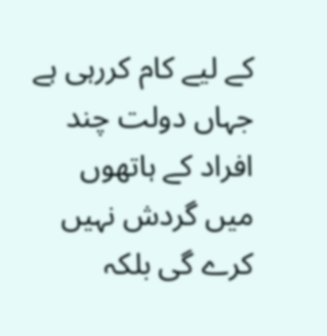کے لیے کام کررہی ہے جہاں دولت چند افراد کے ہاتھوں میں گردش نہیں کرے گی بلکہ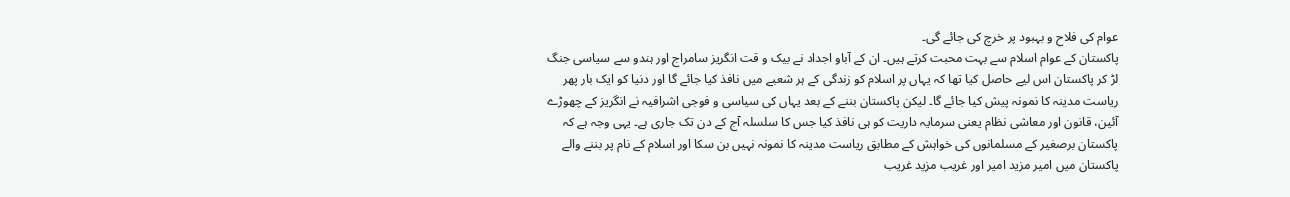عوام کی فلاح و بہبود پر خرچ کی جائے گی۔
پاکستان کے عوام اسلام سے بہت محبت کرتے ہیں۔ ان کے آباو اجداد نے بیک و قت انگریز سامراج اور ہندو سے سیاسی جنگ لڑ کر پاکستان اس لیے حاصل کیا تھا کہ یہاں پر اسلام کو زندگی کے ہر شعبے میں نافذ کیا جائے گا اور دنیا کو ایک بار پھر ریاست مدینہ کا نمونہ پیش کیا جائے گا۔ لیکن پاکستان بننے کے بعد یہاں کی سیاسی و فوجی اشرافیہ نے انگریز کے چھوڑے آئین، قانون اور معاشی نظام یعنی سرمایہ داریت کو ہی نافذ کیا جس کا سلسلہ آج کے دن تک جاری ہے۔ یہی وجہ ہے کہ پاکستان برصغیر کے مسلمانوں کی خواہش کے مطابق ریاست مدینہ کا نمونہ نہیں بن سکا اور اسلام کے نام پر بننے والے پاکستان میں امیر مزید امیر اور غریب مزید غریب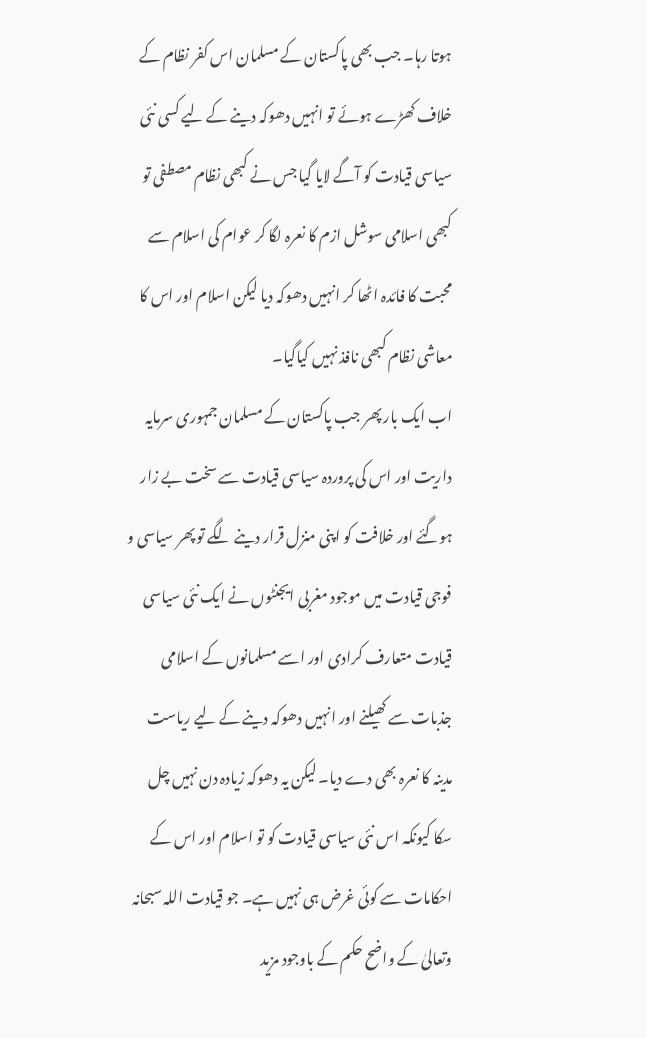ہوتا رہا۔ جب بھی پاکستان کے مسلمان اس کفر نظام کے خلاف کھڑے ہوئے تو انہیں دھوکہ دینے کے لیے کسی نئی سیاسی قیادت کو آگے لایا گیا جس نے کبھی نظام مصطفی تو کبھی اسلامی سوشل ازم کا نعرہ لگا کر عوام کی اسلام سے محبت کا فائدہ اٹھا کر انہیں دھوکہ دیا لیکن اسلام اور اس کا معاشی نظام کبھی نافذ نہیں کیاگیا۔
اب ایک بار پھر جب پاکستان کے مسلمان جمہوری سرمایہ داریت اور اس کی پروردہ سیاسی قیادت سے سخت بے زار ہوگئے اور خلافت کو اپنی منزل قرار دینے لگے تو پھر سیاسی و فوجی قیادت میں موجود مغربی ایجنٹوں نے ایک نئی سیاسی قیادت متعارف کرادی اور اسے مسلمانوں کے اسلامی جذبات سے کھیلنے اور انہیں دھوکہ دینے کے لیے ریاست مدینہ کا نعرہ بھی دے دیا۔ لیکن یہ دھوکہ زیادہ دن نہیں چل سکا کیونکہ اس نئی سیاسی قیادت کو تو اسلام اور اس کے احکامات سے کوئی غرض ہی نہیں ہے۔ جو قیادت اللہ سبحانہ وتعالیٰ کے واضح حکم کے باوجود مزید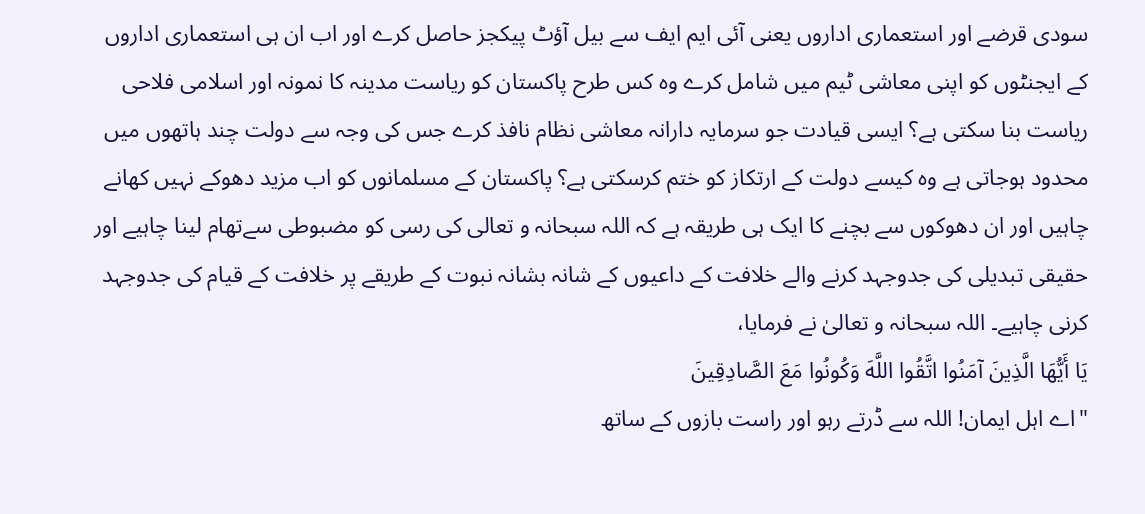سودی قرضے اور استعماری اداروں یعنی آئی ایم ایف سے بیل آؤٹ پیکجز حاصل کرے اور اب ان ہی استعماری اداروں کے ایجنٹوں کو اپنی معاشی ٹیم میں شامل کرے وہ کس طرح پاکستان کو ریاست مدینہ کا نمونہ اور اسلامی فلاحی ریاست بنا سکتی ہے؟ ایسی قیادت جو سرمایہ دارانہ معاشی نظام نافذ کرے جس کی وجہ سے دولت چند ہاتھوں میں محدود ہوجاتی ہے وہ کیسے دولت کے ارتکاز کو ختم کرسکتی ہے؟ پاکستان کے مسلمانوں کو اب مزید دھوکے نہیں کھانے چاہیں اور ان دھوکوں سے بچنے کا ایک ہی طریقہ ہے کہ اللہ سبحانہ و تعالی کی رسی کو مضبوطی سےتھام لینا چاہیے اور حقیقی تبدیلی کی جدوجہد کرنے والے خلافت کے داعیوں کے شانہ بشانہ نبوت کے طریقے پر خلافت کے قیام کی جدوجہد کرنی چاہیے۔ اللہ سبحانہ و تعالیٰ نے فرمایا،
يَا أَيُّهَا الَّذِينَ آمَنُوا اتَّقُوا اللَّهَ وَكُونُوا مَعَ الصَّادِقِينَ
"اے اہل ایمان! اللہ سے ڈرتے رہو اور راست بازوں کے ساتھ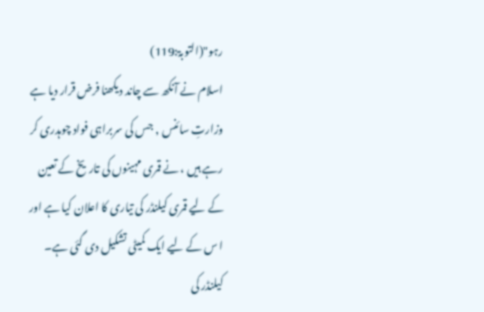رہو"(التوبۃ:119)
اسلام نے آنکھ سے چاند دیکھنا فرض قرار دیا ہے
وزارتِ سائنس , جس کی سربراہی فواد چوہدری کر رہے ہیں ، نے قمری مہینوں کی تاریخ کے تعین کے لیے قمری کیلنڈر کی تیاری کا اعلان کیا ہے اور ا س کے لیے ایک کمیٹی تشکیل دی گئی ہے۔ کیلنڈر کی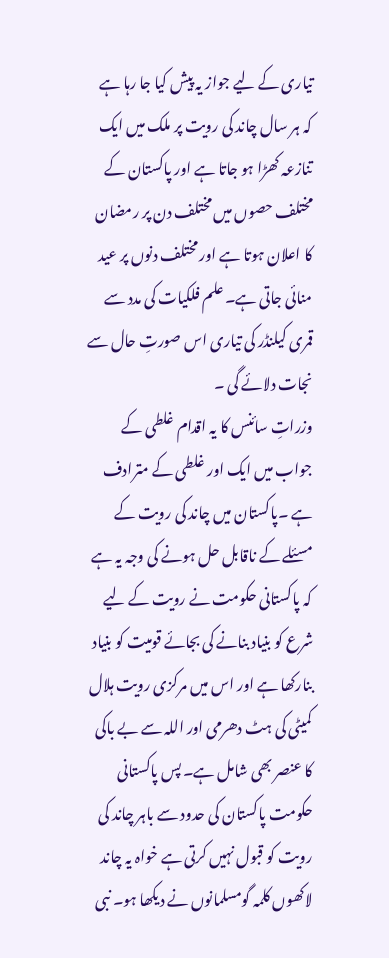تیاری کے لیے جواز یہ پیش کیا جا رہا ہے کہ ہر سال چاند کی رویت پر ملک میں ایک تنازعہ کھڑا ہو جاتا ہے اور پاکستان کے مختلف حصوں میں مختلف دن پر رمضان کا اعلان ہوتا ہے اور مختلف دنوں پر عید منائی جاتی ہے۔ علم فلکیات کی مدد سے قمری کیلنڈر کی تیاری اس صورتِ حال سے نجات دلائے گی ۔
وزراتِ سائنس کا یہ اقدام غلطی کے جواب میں ایک اور غلطی کے مترادف ہے ۔پاکستان میں چاند کی رویت کے مسئلے کے ناقابل حل ہونے کی وجہ یہ ہے کہ پاکستانی حکومت نے رویت کے لیے شرع کو بنیاد بنانے کی بجائے قومیت کو بنیاد بنارکھا ہے اور اس میں مرکزی رویت ہلال کمیٹی کی ہٹ دھرمی اور اللہ سے بے باکی کا عنصر بھی شامل ہے۔ پس پاکستانی حکومت پاکستان کی حدود سے باہر چاند کی رویت کو قبول نہیں کرتی ہے خواہ یہ چاند لاکھوں کلمہ گومسلمانوں نے دیکھا ہو۔ نبی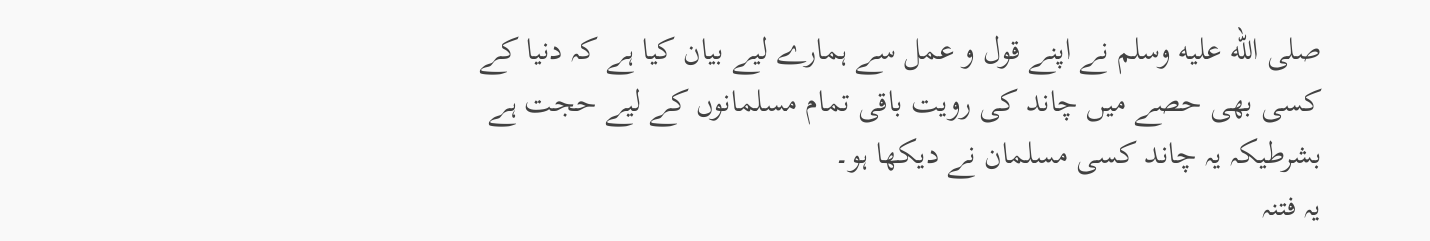صلى الله عليه وسلم نے اپنے قول و عمل سے ہمارے لیے بیان کیا ہے کہ دنیا کے کسی بھی حصے میں چاند کی رویت باقی تمام مسلمانوں کے لیے حجت ہے بشرطیکہ یہ چاند کسی مسلمان نے دیکھا ہو۔
یہ فتنہ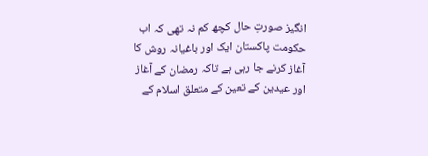انگیز صورتِ حال کچھ کم نہ تھی کہ اب حکومت پاکستان ایک اور باغیانہ روش کا آغاز کرنے جا رہی ہے تاکہ رمضان کے آغاز اور عیدین کے تعین کے متعلق اسلام کے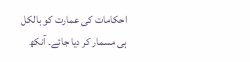احکامات کی عمارت کو بالکل ہی مسمار کر دیا جائے۔ آنکھ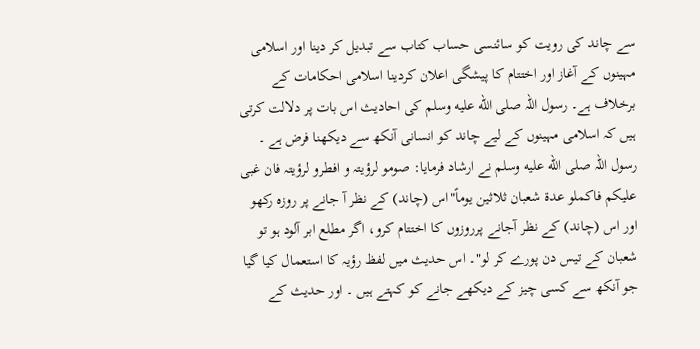سے چاند کی رویت کو سائنسی حساب کتاب سے تبدیل کر دینا اور اسلامی مہینوں کے آغاز اور اختتام کا پیشگی اعلان کردینا اسلامی احکامات کے برخلاف ہے۔ رسول اللہ صلى الله عليه وسلم کی احادیث اس بات پر دلالت کرتی ہیں کہ اسلامی مہینوں کے لیے چاند کو انسانی آنکھ سے دیکھنا فرض ہے ۔ رسول اللہ صلى الله عليه وسلم نے ارشاد فرمایا: صومو لرؤیتہ و افطرو لرؤیتہ فان غبی علیکم فاکملو عدۃ شعبان ثلاثین یوماً"اس (چاند) کے نظر آ جانے پر روزہ رکھو اور اس (چاند) کے نظر آجانے پرروزوں کا اختتام کرو، اگر مطلع ابر آلود ہو تو شعبان کے تیس دن پورے کر لو"۔ اس حدیث میں لفظ رؤیہ کا استعمال کیا گیا جو آنکھ سے کسی چیز کے دیکھے جانے کو کہتے ہیں ۔ اور حدیث کے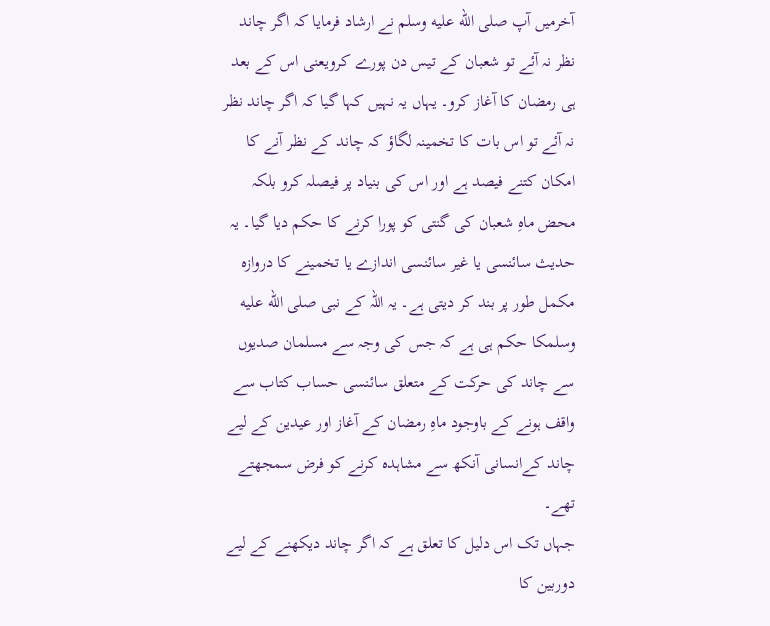آخرمیں آپ صلى الله عليه وسلم نے ارشاد فرمایا کہ اگر چاند نظر نہ آئے تو شعبان کے تیس دن پورے کرویعنی اس کے بعد ہی رمضان کا آغاز کرو۔ یہاں یہ نہیں کہا گیا کہ اگر چاند نظر نہ آئے تو اس بات کا تخمینہ لگاؤ کہ چاند کے نظر آنے کا امکان کتنے فیصد ہے اور اس کی بنیاد پر فیصلہ کرو بلکہ محض ماہِ شعبان کی گنتی کو پورا کرنے کا حکم دیا گیا۔ یہ حدیث سائنسی یا غیر سائنسی اندازے یا تخمینے کا دروازہ مکمل طور پر بند کر دیتی ہے۔ یہ اللہ کے نبی صلى الله عليه وسلمکا حکم ہی ہے کہ جس کی وجہ سے مسلمان صدیوں سے چاند کی حرکت کے متعلق سائنسی حساب کتاب سے واقف ہونے کے باوجود ماہِ رمضان کے آغاز اور عیدین کے لیے چاند کےانسانی آنکھ سے مشاہدہ کرنے کو فرض سمجھتے تھے۔
جہاں تک اس دلیل کا تعلق ہے کہ اگر چاند دیکھنے کے لیے دوربین کا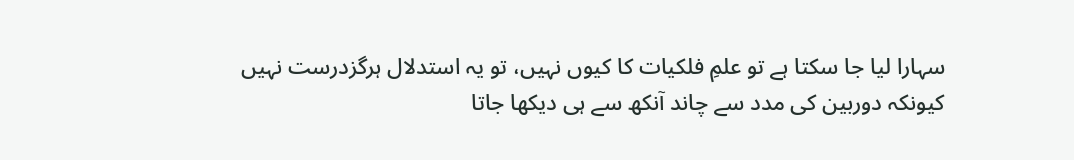سہارا لیا جا سکتا ہے تو علمِ فلکیات کا کیوں نہیں، تو یہ استدلال ہرگزدرست نہیں کیونکہ دوربین کی مدد سے چاند آنکھ سے ہی دیکھا جاتا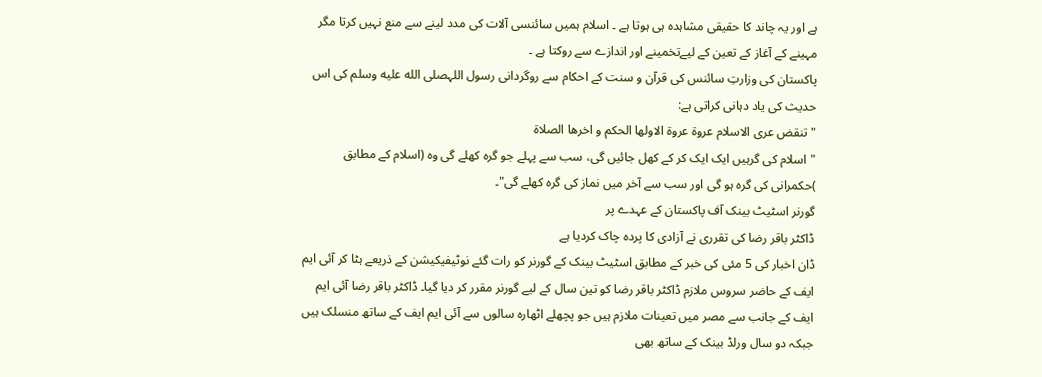ہے اور یہ چاند کا حقیقی مشاہدہ ہی ہوتا ہے ۔ اسلام ہمیں سائنسی آلات کی مدد لینے سے منع نہیں کرتا مگر مہینے کے آغاز کے تعین کے لیےتخمینے اور اندازے سے روکتا ہے ۔
پاکستان کی وزارتِ سائنس کی قرآن و سنت کے احکام سے روگردانی رسول اللہصلى الله عليه وسلم کی اس حدیث کی یاد دہانی کراتی ہے:
" تنقض عری الاسلام عروۃ عروۃ الاولھا الحکم و اخرھا الصلاۃ
"اسلام کی گرہیں ایک ایک کر کے کھل جائیں گی، سب سے پہلے جو گرہ کھلے گی وہ (اسلام کے مطابق )حکمرانی کی گرہ ہو گی اور سب سے آخر میں نماز کی گرہ کھلے گی"۔
گورنر اسٹیٹ بینک آف پاکستان کے عہدے پر
ڈاکٹر باقر رضا کی تقرری نے آزادی کا پردہ چاک کردیا ہے
ڈان اخبار کی 5 مئی کی خبر کے مطابق اسٹیٹ بینک کے گورنر کو رات گئے نوٹیفیکیشن کے ذریعے ہٹا کر آئی ایم ایف کے حاضر سروس ملازم ڈاکٹر باقر رضا کو تین سال کے لیے گورنر مقرر کر دیا گیا۔ ڈاکٹر باقر رضا آئی ایم ایف کے جانب سے مصر میں تعینات ملازم ہیں جو پچھلے اٹھارہ سالوں سے آئی ایم ایف کے ساتھ منسلک ہیں جبکہ دو سال ورلڈ بینک کے ساتھ بھی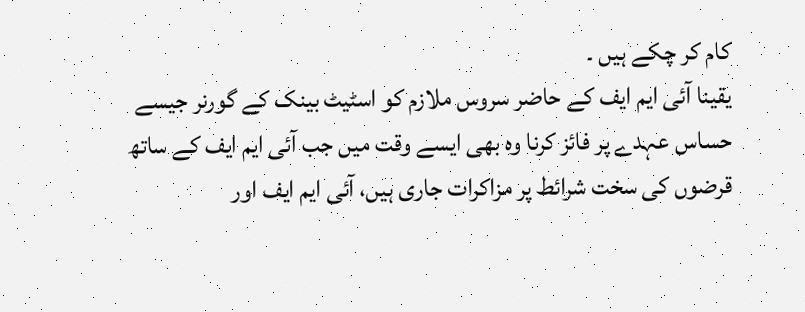کام کر چکے ہیں ۔
یقینا آئی ایم ایف کے حاضر سروس ملازم کو اسٹیٹ بینک کے گورنر جیسے حساس عہدے پر فائز کرنا وہ بھی ایسے وقت میں جب آئی ایم ایف کے ساتھ قرضوں کی سخت شرائط پر مزاکرات جاری ہیں، آئی ایم ایف اور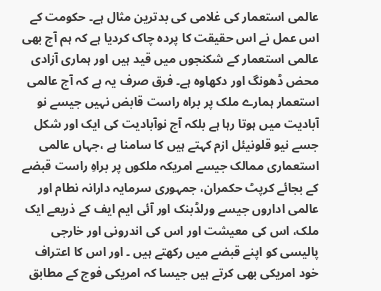عالمی استعمار کی غلامی کی بدترین مثال ہے۔ حکومت کے اس عمل نے اس حقیقت کا پردہ چاک کردیا ہے کہ ہم آج بھی عالمی استعمار کے شکنجوں میں قید ہیں اور ہماری آزادی محض ڈھونگ اور دکھاوہ ہے۔ فرق صرف یہ ہے کہ آج عالمی استعمار ہمارے ملک پر براہ راست قابض نہیں جیسے نو آبادیت میں ہوتا رہا ہے بلکہ آج نوآبادیت کی ایک اور شکل جسے نیو قلونیئل ازم کہتے ہیں کا سامنا ہے ،جہاں عالمی استعماری ممالک جیسے امریکہ ملکوں پر براہِ راست قبضے کے بجائے کرپٹ حکمران، جمہوری سرمایہ دارانہ نطام اور عالمی اداروں جیسے ورلڈبنک اور آئی ایم ایف کے ذریعے ایک ملک، اس کی معیشت اور اس کی اندرونی اور خارجی پالیسی کو اپنے قبضے میں رکھتے ہیں ۔ اور اس کا اعتراف خود امریکی بھی کرتے ہیں جیسا کہ امریکی فوج کے مطابق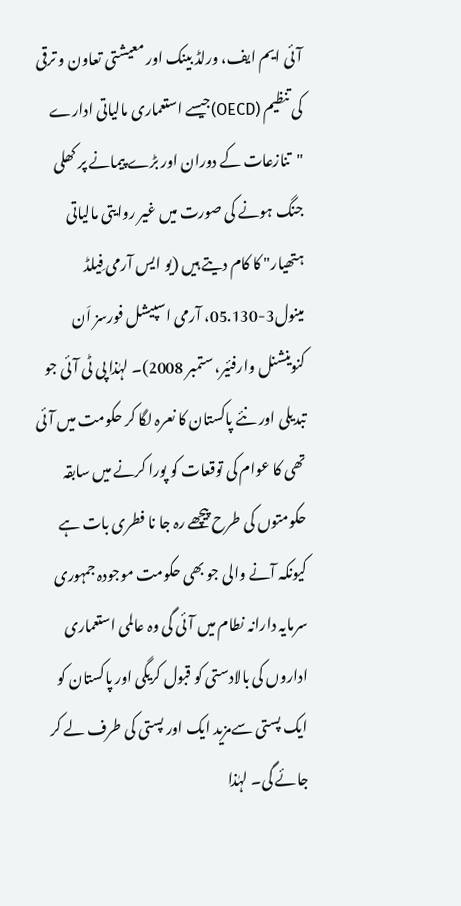آئی ایم ایف، ورلڈ بینک اور معیشتی تعاون و ترقی کی تنظیم (OECD)جیسے استعماری مالیاتی ادارے "تنازعات کے دوران اور بڑے پیمانے پر کھلی جنگ ہونے کی صورت میں غیر روایتی مالیاتی ہتھیار" کا کام دیتے ہیں (یو ایس آرمی فِیلڈ مینول3-05.130، آرمی اسپیشل فورسز اَن کنوینشنل وارفئیر، ستمبر 2008)۔ لہٰذا پی ٹی آئی جو تبدیلی اور نئے پاکستان کا نعرہ لگا کر حکومت میں آئی تھی کا عوام کی توقعات کو پورا کرنے میں سابقہ حکومتوں کی طرح پیچھے رہ جا نا فطری بات ہے کیونکہ آنے والی جو بھی حکومت موجودہ جمہوری سرمایہ دارانہ نطام میں آئی گی وہ عالمی استعماری اداروں کی بالادستی کو قبول کریگی اور پاکستان کو ایک پستی سےمزید ایک اور پستی کی طرف لے کر جائے گی۔ لہٰذا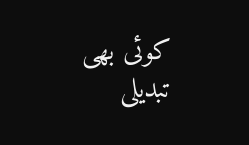کوئی بھی تبدیلی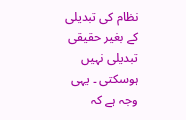نظام کی تبدیلی کے بغیر حقیقی تبدیلی نہیں ہوسکتی ۔ یہی وجہ ہے کہ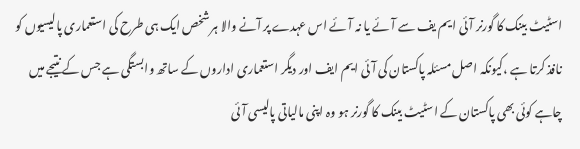اسٹیٹ بینک کا گورنر آئی ایم یف سے آئے یا نہ آئے اس عہدے پر آنے والا ہر شخص ایک ہی طرح کی استعماری پالیسیوں کو نافذ کرتا ہے ،کیونکہ اصل مسئلہ پاکستان کی آئی ایم ایف اور دیگر استعماری اداروں کے ساتھ وابستگی ہے جس کے نتیجے میں چاہے کوئی بھی پاکستان کے اسٹیٹ بینک کا گورنر ہو وہ اپنی مالیاتی پالیسی آئی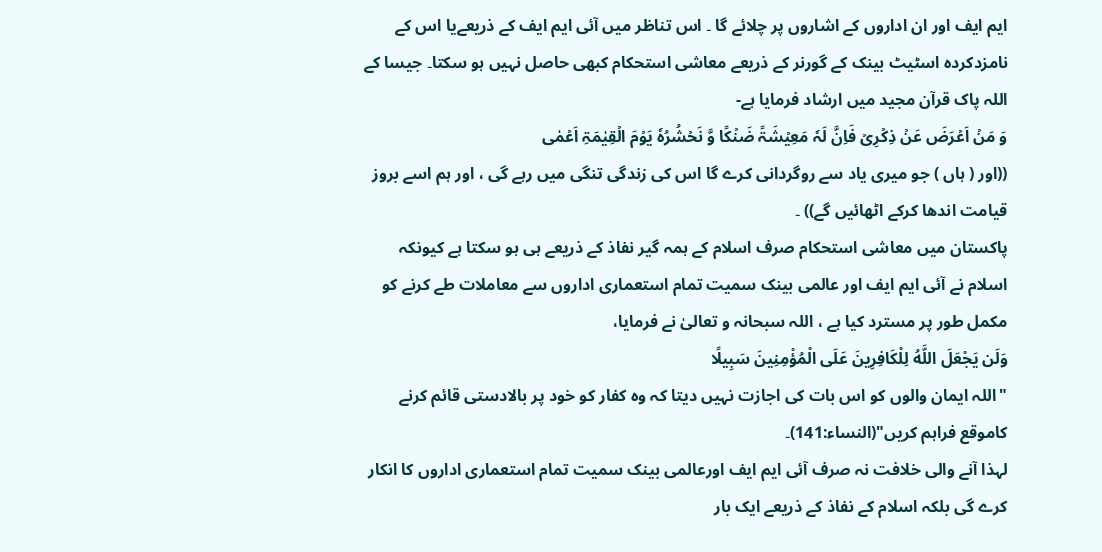ایم ایف اور ان اداروں کے اشاروں پر چلائے گا ۔ اس تناظر میں آئی ایم ایف کے ذریعےیا اس کے نامزدکردہ اسٹیٹ بینک کے گورنر کے ذریعے معاشی استحکام کبھی حاصل نہیں ہو سکتا۔ جیسا کے اللہ پاک قرآن مجید میں ارشاد فرمایا ہے-
وَ مَنۡ اَعۡرَضَ عَنۡ ذِکۡرِیۡ فَاِنَّ لَہٗ مَعِیۡشَۃً ضَنۡکًا وَّ نَحۡشُرُہٗ یَوۡمَ الۡقِیٰمَۃِ اَعۡمٰی
((اور ( ہاں ) جو میری یاد سے روگردانی کرے گا اس کی زندگی تنگی میں رہے گی ، اور ہم اسے بروز قیامت اندھا کرکے اٹھائیں گے)) ۔
پاکستان میں معاشی استحکام صرف اسلام کے ہمہ گیر نفاذ کے ذریعے ہی ہو سکتا ہے کیونکہ اسلام نے آئی ایم ایف اور عالمی بینک سمیت تمام استعماری اداروں سے معاملات طے کرنے کو مکمل طور پر مسترد کیا ہے ، اللہ سبحانہ و تعالیٰ نے فرمایا،
وَلَن يَجْعَلَ اللَّهُ لِلْكَافِرِينَ عَلَى الْمُؤْمِنِينَ سَبِيلًا
"اللہ ایمان والوں کو اس بات کی اجازت نہیں دیتا کہ وہ کفار کو خود پر بالادستی قائم کرنے کاموقع فراہم کریں"(النساء:141)۔
لہذا آنے والی خلافت نہ صرف آئی ایم ایف اورعالمی بینک سمیت تمام استعماری اداروں کا انکار کرے گی بلکہ اسلام کے نفاذ کے ذریعے ایک بار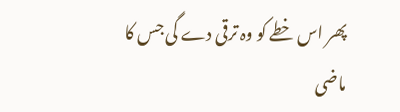پھر اس خطے کو وہ ترقی دے گی جس کا ماضی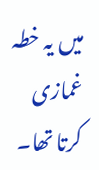میں یہ خطہ غمازی کرتا تھا۔